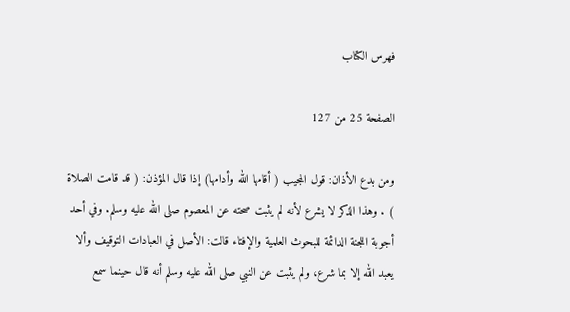فهرس الكتاب

الصفحة 25 من 127

ومن بدع الأذان: قول المجيب ( أقامها الله وأدامها) إذا قال المؤذن: ( قد قامت الصلاة ) . وهذا الذكر لا يشرع لأنه لم يثبت صحته عن المعصوم صلى الله عليه وسلم. وفي أحد أجوبة اللجنة الدائمة للبحوث العلمية والإفتاء قالت: الأصل في العبادات التوقيف وألا يعبد الله إلا بما شرع، ولم يثبت عن النبي صلى الله عليه وسلم أنه قال حينما سمع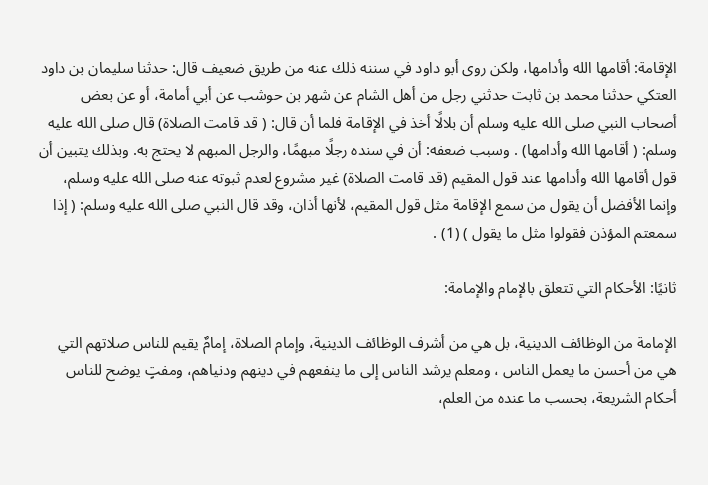الإقامة: أقامها الله وأدامها، ولكن روى أبو داود في سننه ذلك عنه من طريق ضعيف قال: حدثنا سليمان بن داود العتكي حدثنا محمد بن ثابت حدثني رجل من أهل الشام عن شهر بن حوشب عن أبي أمامة، أو عن بعض أصحاب النبي صلى الله عليه وسلم أن بلالًا أخذ في الإقامة فلما أن قال: ( قد قامت الصلاة) قال صلى الله عليه وسلم: ( أقامها الله وأدامها) . وسبب ضعفه: أن في سنده رجلًا مبهمًا، والرجل المبهم لا يحتج به. وبذلك يتبين أن قول أقامها الله وأدامها عند قول المقيم (قد قامت الصلاة) غير مشروع لعدم ثبوته عنه صلى الله عليه وسلم، وإنما الأفضل أن يقول من سمع الإقامة مثل قول المقيم، لأنها أذان، وقد قال النبي صلى الله عليه وسلم: ( إذا سمعتم المؤذن فقولوا مثل ما يقول ) (1) .

ثانيًا: الأحكام التي تتعلق بالإمام والإمامة:

الإمامة من الوظائف الدينية، بل هي من أشرف الوظائف الدينية، وإمام الصلاة، إمامٌ يقيم للناس صلاتهم التي هي من أحسن ما يعمل الناس ، ومعلم يرشد الناس إلى ما ينفعهم في دينهم ودنياهم، ومفتٍ يوضح للناس أحكام الشريعة، بحسب ما عنده من العلم،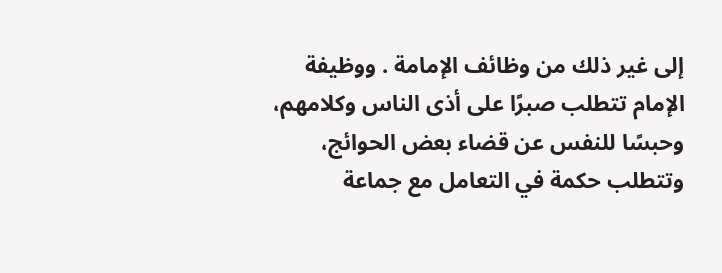إلى غير ذلك من وظائف الإمامة . ووظيفة الإمام تتطلب صبرًا على أذى الناس وكلامهم، وحبسًا للنفس عن قضاء بعض الحوائج، وتتطلب حكمة في التعامل مع جماعة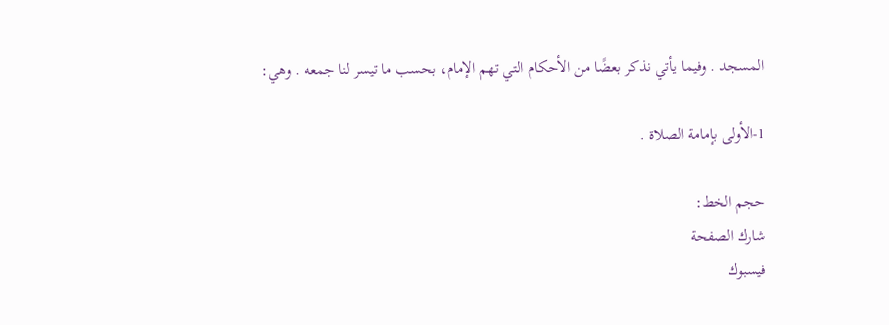المسجد . وفيما يأتي نذكر بعضًا من الأحكام التي تهم الإمام، بحسب ما تيسر لنا جمعه . وهي:

1-الأولى بإمامة الصلاة .

حجم الخط:
شارك الصفحة
فيسبوك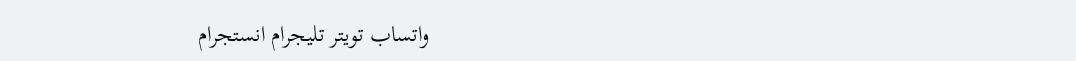واتساب تويتر تليجرام انستجرام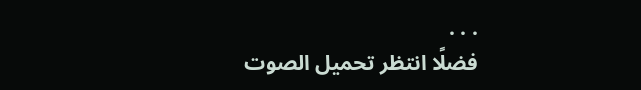. . .
فضلًا انتظر تحميل الصوت